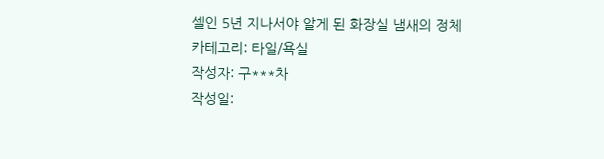셀인 5년 지나서야 알게 된 화장실 냄새의 정체
카테고리: 타일/욕실
작성자: 구***차
작성일: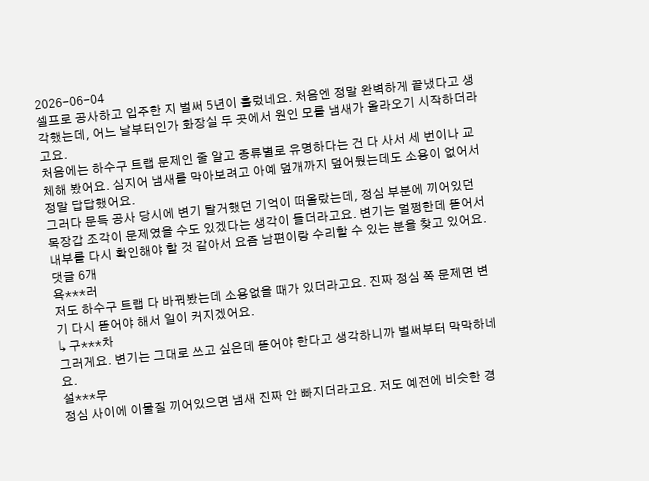2026-06-04
셀프로 공사하고 입주한 지 벌써 5년이 흘렀네요. 처음엔 정말 완벽하게 끝냈다고 생각했는데, 어느 날부터인가 화장실 두 곳에서 원인 모를 냄새가 올라오기 시작하더라고요.
처음에는 하수구 트랩 문제인 줄 알고 종류별로 유명하다는 건 다 사서 세 번이나 교체해 봤어요. 심지어 냄새를 막아보려고 아예 덮개까지 덮어뒀는데도 소용이 없어서 정말 답답했어요.
그러다 문득 공사 당시에 변기 탈거했던 기억이 떠올랐는데, 정심 부분에 끼어있던 목장갑 조각이 문제였을 수도 있겠다는 생각이 들더라고요. 변기는 멀쩡한데 뜯어서 내부를 다시 확인해야 할 것 같아서 요즘 남편이랑 수리할 수 있는 분을 찾고 있어요.
댓글 6개
욕***러
저도 하수구 트랩 다 바꿔봤는데 소용없을 때가 있더라고요. 진짜 정심 쪽 문제면 변기 다시 뜯어야 해서 일이 커지겠어요.
↳ 구***차
그러게요. 변기는 그대로 쓰고 싶은데 뜯어야 한다고 생각하니까 벌써부터 막막하네요.
설***무
정심 사이에 이물질 끼어있으면 냄새 진짜 안 빠지더라고요. 저도 예전에 비슷한 경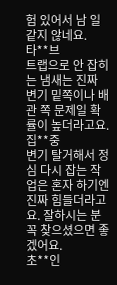험 있어서 남 일 같지 않네요.
타**브
트랩으로 안 잡히는 냄새는 진짜 변기 밑쪽이나 배관 쪽 문제일 확률이 높더라고요.
집**중
변기 탈거해서 정심 다시 잡는 작업은 혼자 하기엔 진짜 힘들더라고요. 잘하시는 분 꼭 찾으셨으면 좋겠어요.
초**인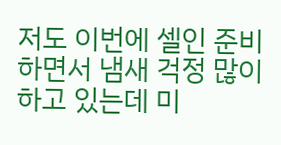저도 이번에 셀인 준비하면서 냄새 걱정 많이 하고 있는데 미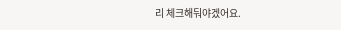리 체크해둬야겠어요.